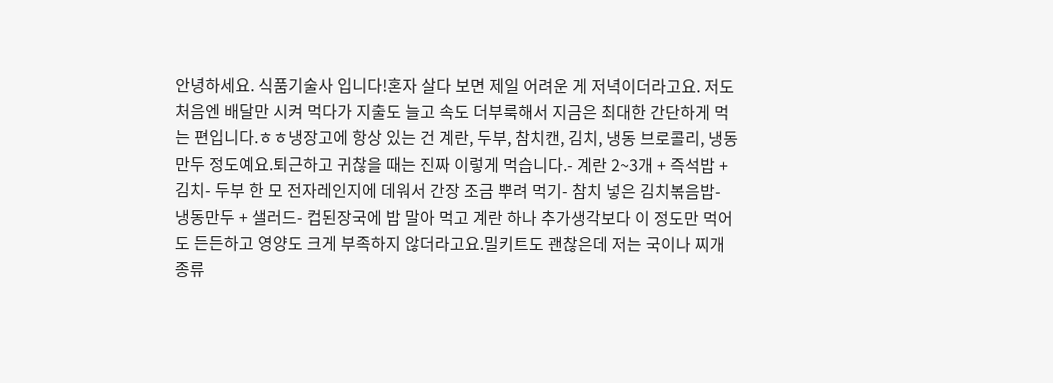안녕하세요. 식품기술사 입니다!혼자 살다 보면 제일 어려운 게 저녁이더라고요. 저도 처음엔 배달만 시켜 먹다가 지출도 늘고 속도 더부룩해서 지금은 최대한 간단하게 먹는 편입니다.ㅎㅎ냉장고에 항상 있는 건 계란, 두부, 참치캔, 김치, 냉동 브로콜리, 냉동만두 정도예요.퇴근하고 귀찮을 때는 진짜 이렇게 먹습니다.- 계란 2~3개 + 즉석밥 + 김치- 두부 한 모 전자레인지에 데워서 간장 조금 뿌려 먹기- 참치 넣은 김치볶음밥- 냉동만두 + 샐러드- 컵된장국에 밥 말아 먹고 계란 하나 추가생각보다 이 정도만 먹어도 든든하고 영양도 크게 부족하지 않더라고요.밀키트도 괜찮은데 저는 국이나 찌개 종류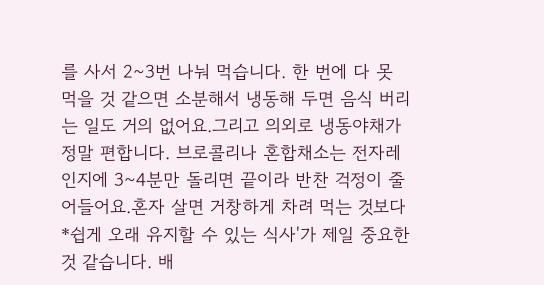를 사서 2~3번 나눠 먹습니다. 한 번에 다 못 먹을 것 같으면 소분해서 냉동해 두면 음식 버리는 일도 거의 없어요.그리고 의외로 냉동야채가 정말 편합니다. 브로콜리나 혼합채소는 전자레인지에 3~4분만 돌리면 끝이라 반찬 걱정이 줄어들어요.혼자 살면 거창하게 차려 먹는 것보다 *쉽게 오래 유지할 수 있는 식사'가 제일 중요한 것 같습니다. 배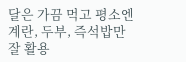달은 가끔 먹고 평소엔 계란, 두부, 즉석밥만 잘 활용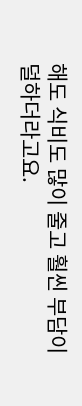해도 식비도 많이 줄고 훨씬 부담이 덜하더라고요.